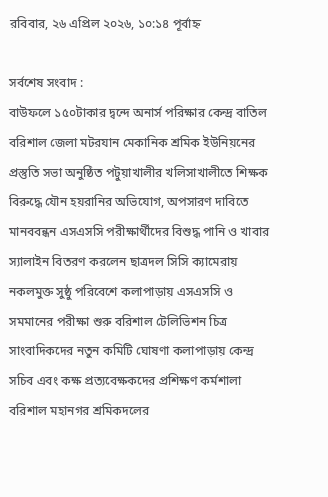রবিবার, ২৬ এপ্রিল ২০২৬, ১০:১৪ পূর্বাহ্ন

সর্বশেষ সংবাদ :
বাউফলে ১৫০টাকার দ্ব‌ন্দে অনার্স পরিক্ষার কেন্দ্র বা‌তিল বরিশাল জেলা মটরযান মেকানিক শ্রমিক ইউনিয়নের প্রস্তুতি সভা অনুষ্ঠিত পটুয়াখালীর খলিসাখালীতে শিক্ষক বিরুদ্ধে যৌন হয়রানির অভিযোগ, অপসারণ দাবিতে মানববন্ধন এসএসসি পরীক্ষার্থীদের বিশুদ্ধ পানি ও খাবার স্যালাইন বিতরণ করলেন ছাত্রদল সিসি ক্যামেরায় নকলমুক্ত সুষ্ঠু পরিবেশে কলাপাড়ায় এসএসসি ও সমমানের পরীক্ষা শুরু বরিশাল টেলিভিশন চিত্র সাংবাদিকদের নতুন কমিটি ঘোষণা কলাপাড়ায় কেন্দ্র সচিব এবং কক্ষ প্রত্যবেক্ষকদের প্রশিক্ষণ কর্মশালা বরিশাল মহানগর শ্রমিকদলের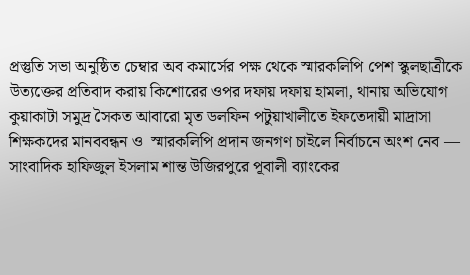প্রস্তুতি সভা অনুষ্ঠিত চেম্বার অব কমার্সের পক্ষ থেকে স্মারকলিপি পেশ স্কুলছাত্রীকে উত্যক্তের প্রতিবাদ করায় কিশোরের ওপর দফায় দফায় হামলা, থানায় অভিযোগ কুয়াকাটা সমুদ্র সৈকত আবারো মৃত ডলফিন পটুয়াখালীতে ইফতেদায়ী মাদ্রাসা শিক্ষকদের মানববন্ধন ও  স্মারকলিপি প্রদান জনগণ চাইলে নির্বাচনে অংশ নেব — সাংবাদিক হাফিজুল ইসলাম শান্ত উজিরপুরে পূবালী ব্যাংকের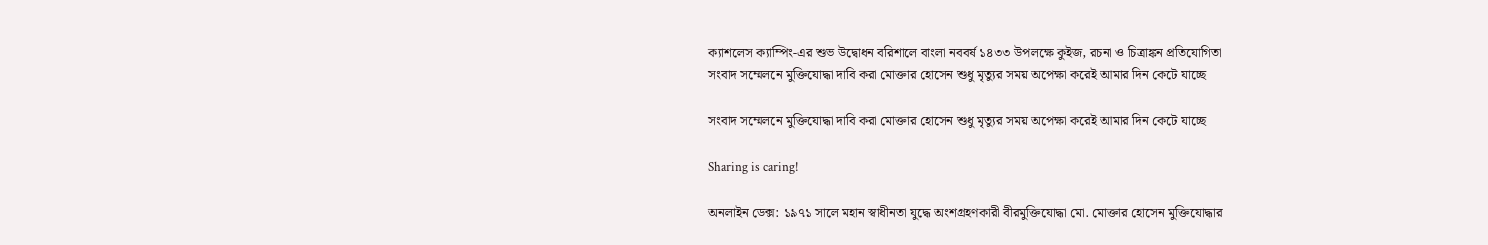ক্যাশলেস ক্যাম্পিং-এর শুভ উদ্বোধন বরিশালে বাংলা নববর্ষ ১৪৩৩ উপলক্ষে কুইজ, রচনা ও চিত্রাঙ্কন প্রতিযোগিতা
সংবাদ সম্মেলনে মুক্তিযোদ্ধা দাবি করা মোক্তার হোসেন শুধু মৃত্যুর সময় অপেক্ষা করেই আমার দিন কেটে যাচ্ছে

সংবাদ সম্মেলনে মুক্তিযোদ্ধা দাবি করা মোক্তার হোসেন শুধু মৃত্যুর সময় অপেক্ষা করেই আমার দিন কেটে যাচ্ছে

Sharing is caring!

অনলাইন ডেক্স: ১৯৭১ সালে মহান স্বাধীনতা যুদ্ধে অংশগ্রহণকারী বীরমুক্তিযোদ্ধা মো. মোক্তার হোসেন মুক্তিযোদ্ধার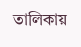তালিকায়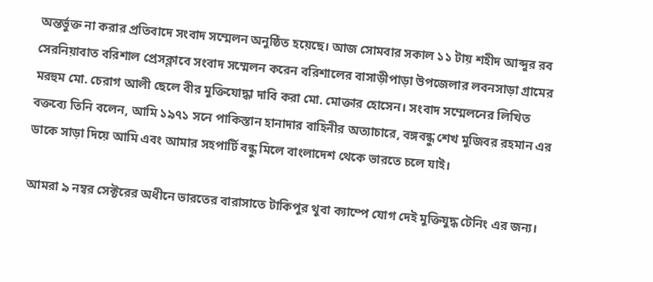অন্তর্ভুক্ত না করার প্রতিবাদে সংবাদ সম্মেলন অনুষ্ঠিত হয়েছে। আজ সোমবার সকাল ১১ টায় শহীদ আব্দুর রব সেরনিয়াবাত বরিশাল প্রেসক্লাবে সংবাদ সম্মেলন করেন বরিশালের বাসাড়ীপাড়া উপজেলার লবনসাড়া গ্রামের মরহুম মো. চেরাগ আলী ছেলে বীর মুক্তিযোদ্ধা দাবি করা মো. মোক্তার হোসেন। সংবাদ সম্মেলনের লিখিত বক্তব্যে তিনি বলেন, আমি ১৯৭১ সনে পাকিস্তান হানাদার বাহিনীর অত্যাচারে, বঙ্গবন্ধু শেখ মুজিবর রহমান এর ডাকে সাড়া দিয়ে আমি এবং আমার সহপার্টি বন্ধু মিলে বাংলাদেশ থেকে ভারতে চলে যাই।

আমরা ৯ নম্বর সেক্টরের অধীনে ভারতের বারাসাতে টাকিপুর থুবা ক্যাম্পে যোগ দেই মুক্তিযুদ্ধ টেনিং এর জন্য।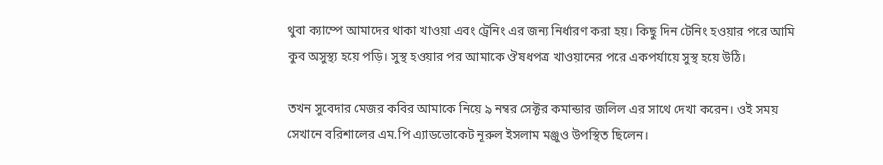থুবা ক্যাম্পে আমাদের থাকা খাওয়া এবং ট্রেনিং এর জন্য নির্ধারণ করা হয়। কিছু দিন টেনিং হওয়ার পরে আমি কুব অসুস্থ্য হয়ে পড়ি। সুস্থ হওয়ার পর আমাকে ঔষধপত্র খাওয়ানের পরে একপর্যায়ে সুস্থ হয়ে উঠি।

তখন সুবেদার মেজর কবির আমাকে নিয়ে ৯ নম্বর সেক্টর কমান্ডার জলিল এর সাথে দেখা করেন। ওই সময় সেখানে বরিশালের এম.পি এ্যাডভোকেট নূরুল ইসলাম মঞ্জুও উপস্থিত ছিলেন।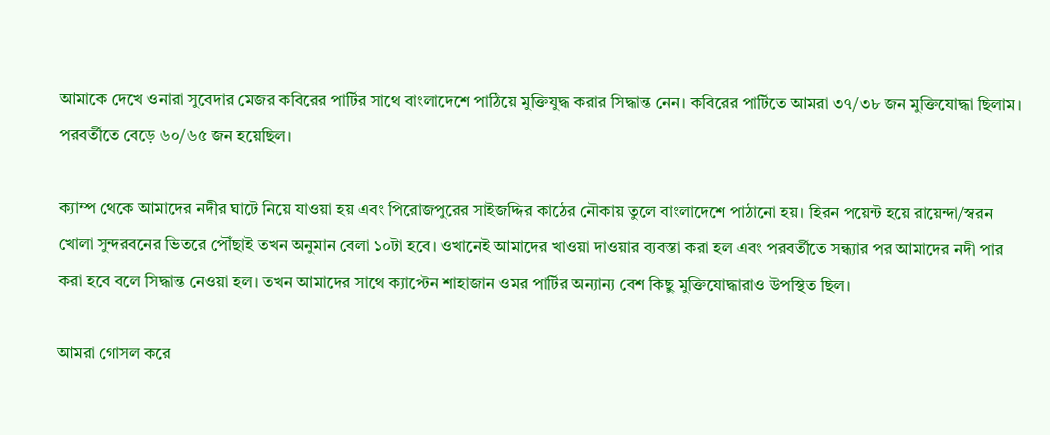আমাকে দেখে ওনারা সুবেদার মেজর কবিরের পার্টির সাথে বাংলাদেশে পাঠিয়ে মুক্তিযুদ্ধ করার সিদ্ধান্ত নেন। কবিরের পার্টিতে আমরা ৩৭/৩৮ জন মুক্তিযোদ্ধা ছিলাম। পরবর্তীতে বেড়ে ৬০/৬৫ জন হয়েছিল।

ক্যাম্প থেকে আমাদের নদীর ঘাটে নিয়ে যাওয়া হয় এবং পিরোজপুরের সাইজদ্দির কাঠের নৌকায় তুলে বাংলাদেশে পাঠানো হয়। হিরন পয়েন্ট হয়ে রায়েন্দা/স্বরন খোলা সুন্দরবনের ভিতরে পৌঁছাই তখন অনুমান বেলা ১০টা হবে। ওখানেই আমাদের খাওয়া দাওয়ার ব্যবস্তা করা হল এবং পরবর্তীতে সন্ধ্যার পর আমাদের নদী পার করা হবে বলে সিদ্ধান্ত নেওয়া হল। তখন আমাদের সাথে ক্যাপ্টেন শাহাজান ওমর পার্টির অন্যান্য বেশ কিছু মুক্তিযোদ্ধারাও উপস্থিত ছিল।

আমরা গোসল করে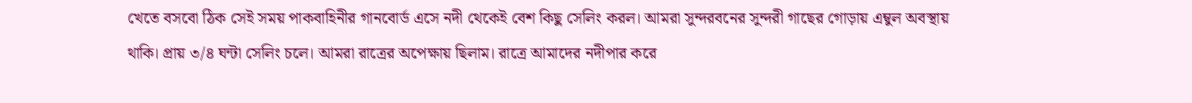খেতে বসবো ঠিক সেই সময় পাকবাহিনীর গানবোর্ড এসে নদী থেকেই বেশ কিছু সেলিং করল। আমরা সুন্দরবনের সুন্দরী গাছের গোড়ায় এম্বুল অবস্থায় থাকি। প্রায় ৩/৪ ঘন্টা সেলিং চলে। আমরা রাত্রের অপেক্ষায় ছিলাম। রাত্রে আমাদের নদীপার করে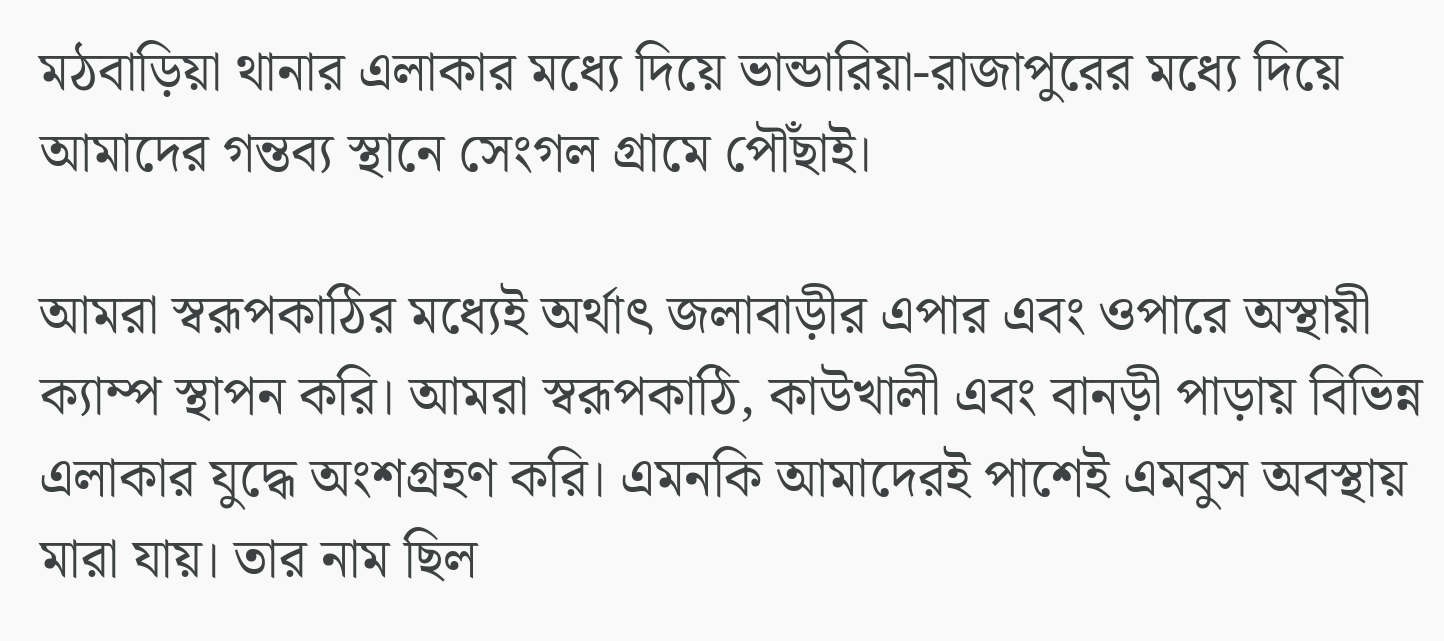মঠবাড়িয়া থানার এলাকার মধ্যে দিয়ে ভান্ডারিয়া-রাজাপুরের মধ্যে দিয়ে আমাদের গন্তব্য স্থানে সেংগল গ্রামে পৌঁছাই।

আমরা স্বরূপকাঠির মধ্যেই অর্থাৎ জলাবাড়ীর এপার এবং ওপারে অস্থায়ী ক্যাম্প স্থাপন করি। আমরা স্বরূপকাঠি, কাউখালী এবং বানড়ী পাড়ায় বিভিন্ন এলাকার যুদ্ধে অংশগ্রহণ করি। এমনকি আমাদেরই পাশেই এমবুস অবস্থায় মারা যায়। তার নাম ছিল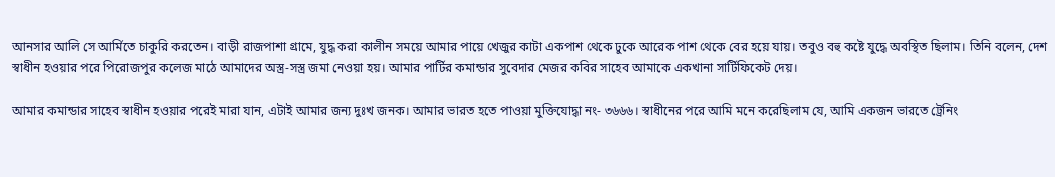আনসার আলি সে আর্মিতে চাকুরি করতেন। বাড়ী রাজপাশা গ্রামে, যুদ্ধ করা কালীন সময়ে আমার পায়ে খেজুর কাটা একপাশ থেকে ঢুকে আরেক পাশ থেকে বের হয়ে যায়। তবুও বহু কষ্টে যুদ্ধে অবস্থিত ছিলাম। তিনি বলেন, দেশ স্বাধীন হওয়ার পরে পিরোজপুর কলেজ মাঠে আমাদের অস্ত্র-সস্ত্র জমা নেওয়া হয়। আমার পার্টির কমান্ডার সুবেদার মেজর কবির সাহেব আমাকে একখানা সার্টিফিকেট দেয়।

আমার কমান্ডার সাহেব স্বাধীন হওয়ার পরেই মারা যান, এটাই আমার জন্য দুঃখ জনক। আমার ভারত হতে পাওয়া মুক্তিযোদ্ধা নং- ৩৬৬৬। স্বাধীনের পরে আমি মনে করেছিলাম যে, আমি একজন ভারতে ট্রেনিং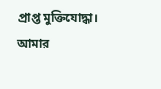প্রাপ্ত মুক্তিযোদ্ধা। আমার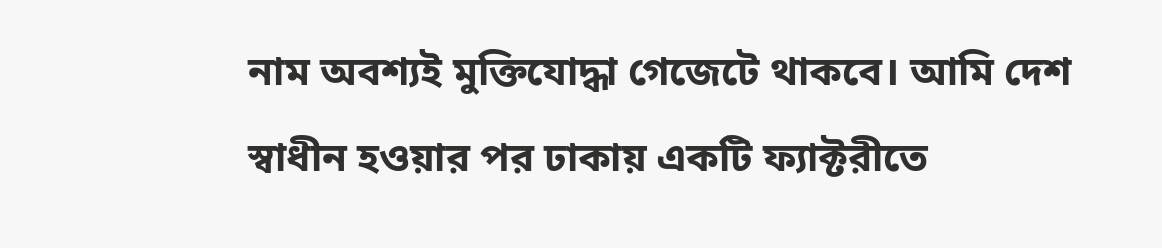নাম অবশ্যই মুক্তিযোদ্ধা গেজেটে থাকবে। আমি দেশ স্বাধীন হওয়ার পর ঢাকায় একটি ফ্যাক্টরীতে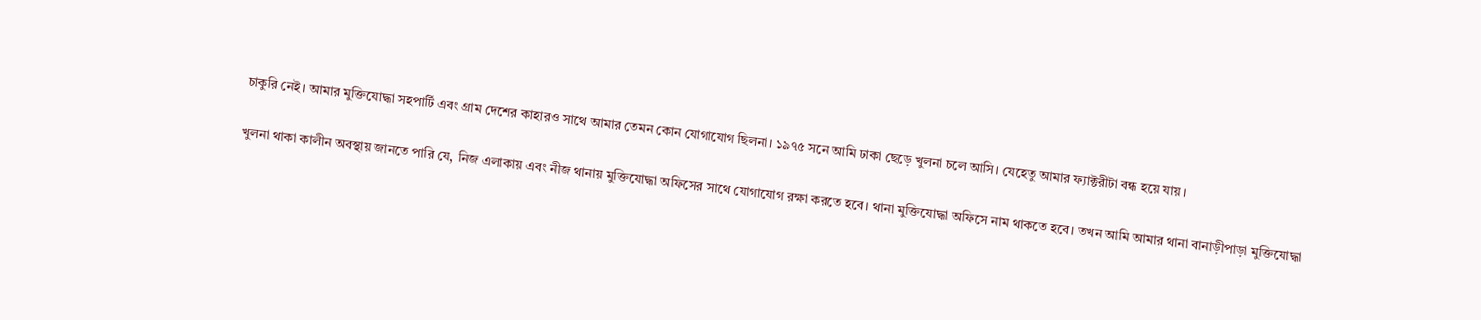চাকুরি নেই। আমার মুক্তিযোদ্ধা সহপার্টি এবং গ্রাম দেশের কাহারও সাথে আমার তেমন কোন যোগাযোগ ছিলনা। ১৯৭৫ সনে আমি ঢাকা ছেড়ে খুলনা চলে আসি। যেহেতু আমার ফ্যাক্টরীটা বন্ধ হয়ে যায়।

খুলনা থাকা কালীন অবস্থায় জানতে পারি যে, নিজ এলাকায় এবং নীজ থানায় মুক্তিযোদ্ধা অফিসের সাথে যোগাযোগ রক্ষা করতে হবে। থানা মুক্তিযোদ্ধা অফিসে নাম থাকতে হবে। তখন আমি আমার থানা বানাড়ীপাড়া মুক্তিযোদ্ধা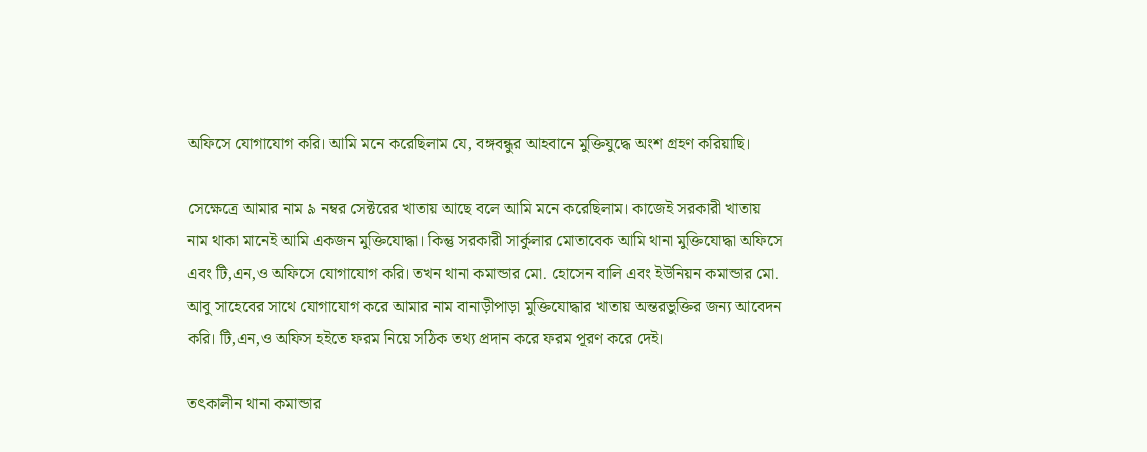অফিসে যোগাযোগ করি। আমি মনে করেছিলাম যে, বঙ্গবন্ধুর আহবানে মুক্তিযুদ্ধে অংশ গ্রহণ করিয়াছি।

সেক্ষেত্রে আমার নাম ৯ নম্বর সেক্টরের খাতায় আছে বলে আমি মনে করেছিলাম। কাজেই সরকারী খাতায় নাম থাকা মানেই আমি একজন মুক্তিযোদ্ধা। কিন্তু সরকারী সার্কুলার মোতাবেক আমি থানা মুক্তিযোদ্ধা অফিসে এবং টি,এন,ও অফিসে যোগাযোগ করি। তখন থানা কমান্ডার মো. হোসেন বালি এবং ইউনিয়ন কমান্ডার মো. আবু সাহেবের সাথে যোগাযোগ করে আমার নাম বানাড়ীপাড়া মুক্তিযোদ্ধার খাতায় অন্তরভুক্তির জন্য আবেদন করি। টি,এন,ও অফিস হইতে ফরম নিয়ে সঠিক তথ্য প্রদান করে ফরম পূরণ করে দেই।

তৎকালীন থানা কমান্ডার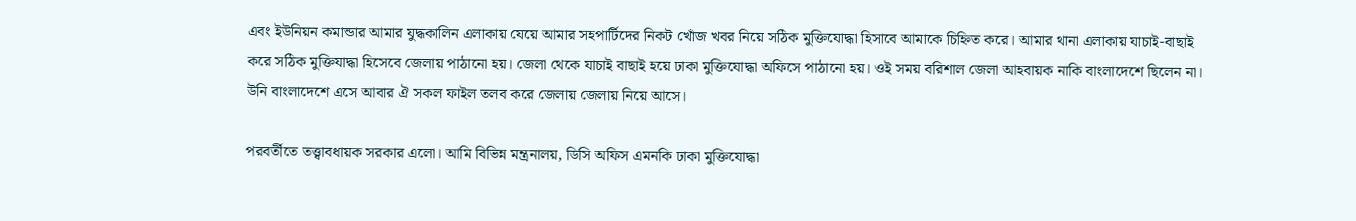এবং ইউনিয়ন কমান্ডার আমার যুদ্ধকালিন এলাকায় যেয়ে আমার সহপার্টিদের নিকট খোঁজ খবর নিয়ে সঠিক মুক্তিযোদ্ধা হিসাবে আমাকে চিহ্নিত করে। আমার থানা এলাকায় যাচাই-বাছাই করে সঠিক মুক্তিযাদ্ধা হিসেবে জেলায় পাঠানো হয়। জেলা থেকে যাচাই বাছাই হয়ে ঢাকা মুক্তিযোদ্ধা অফিসে পাঠানো হয়। ওই সময় বরিশাল জেলা আহবায়ক নাকি বাংলাদেশে ছিলেন না। উনি বাংলাদেশে এসে আবার ঐ সকল ফাইল তলব করে জেলায় জেলায় নিয়ে আসে।

পরবর্তীতে তত্ত্বাবধায়ক সরকার এলো। আমি বিভিন্ন মন্ত্রনালয়, ডিসি অফিস এমনকি ঢাকা মুক্তিযোদ্ধা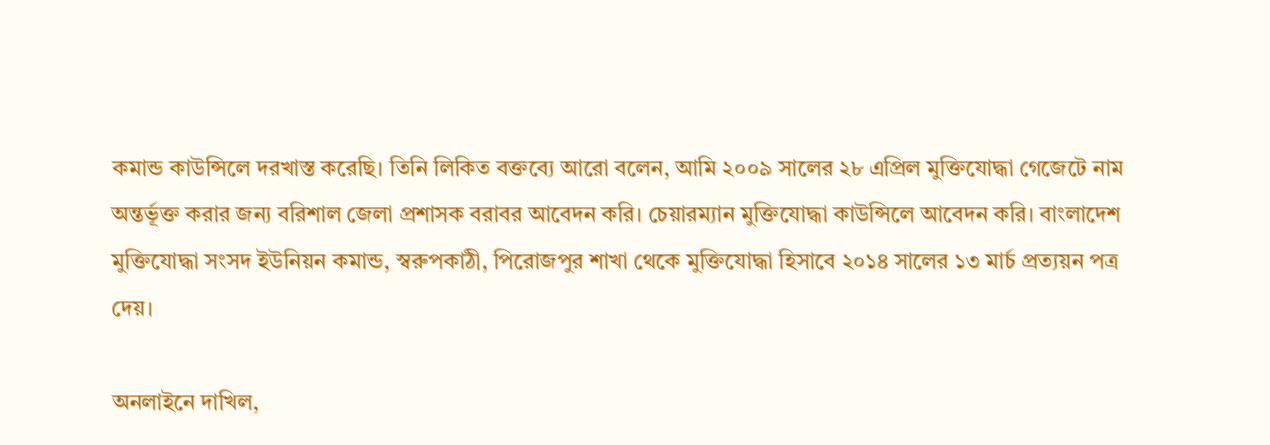কমান্ড কাউন্সিলে দরখাস্ত করেছি। তিনি লিকিত বক্তব্যে আরো বলেন, আমি ২০০৯ সালের ২৮ এপ্রিল মুক্তিযোদ্ধা গেজেটে নাম অন্তর্ভূক্ত করার জন্য বরিশাল জেলা প্রশাসক বরাবর আবেদন করি। চেয়ারম্যান মুক্তিযোদ্ধা কাউন্সিলে আবেদন করি। বাংলাদেশ মুক্তিযোদ্ধা সংসদ ইউনিয়ন কমান্ড, স্বরুপকাঠী, পিরোজপুর শাখা থেকে মুক্তিযোদ্ধা হিসাবে ২০১৪ সালের ১৩ মার্চ প্রত্যয়ন পত্র দেয়।

অনলাইনে দাখিল,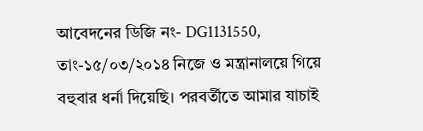আবেদনের ডিজি নং- DG1131550, তাং-১৫/০৩/২০১৪ নিজে ও মন্ত্রানালয়ে গিয়ে বহুবার ধর্না দিয়েছি। পরবর্তীতে আমার যাচাই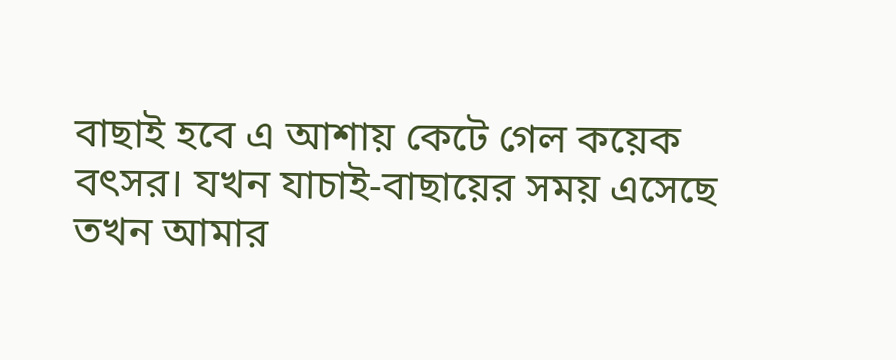বাছাই হবে এ আশায় কেটে গেল কয়েক বৎসর। যখন যাচাই-বাছায়ের সময় এসেছে তখন আমার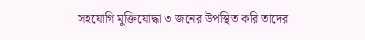সহযোগি মুক্তিযোদ্ধা ৩ জনের উপস্থিত করি তাদের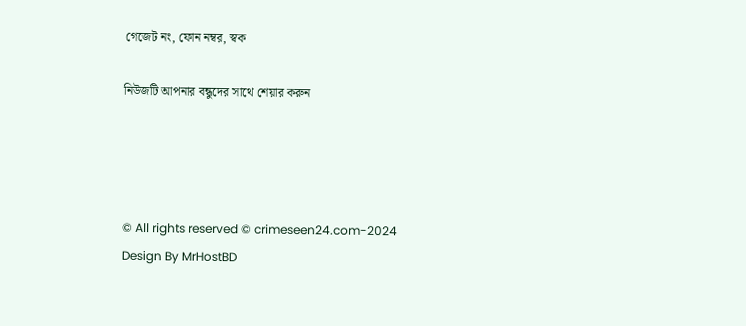গেজেট নং, ফোন নম্বর, স্বক

নিউজটি আপনার বন্ধুদের সাথে শেয়ার করুন




© All rights reserved © crimeseen24.com-2024
Design By MrHostBD